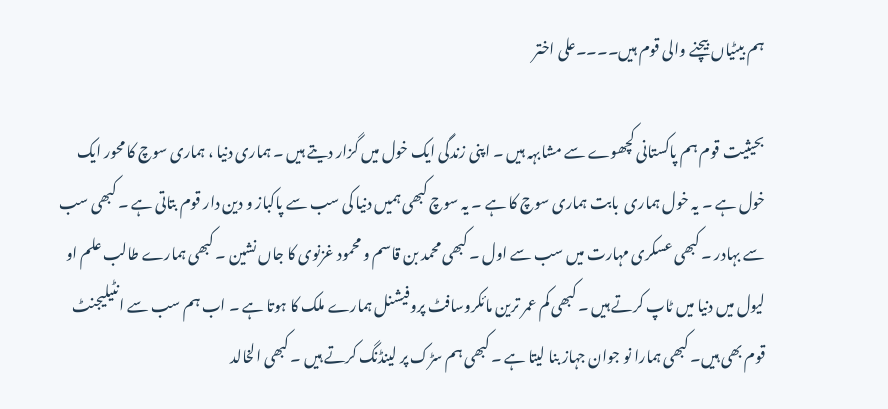ہم بیٹیاں بیچنے والی قوم ہیں۔۔۔۔علی اختر

بحیثیت قوم ہم پاکستانی کچھوے سے مشابہہ ہیں ۔ اپنی زندگی ایک خول میں گزار دیتے ہیں ۔ ہماری دنیا ، ہماری سوچ کا محور ایک خول ہے ۔ یہ خول ہماری  بابت ہماری سوچ کا ہے ۔ یہ سوچ کبھی ہمیں دنیا کی سب سے پاکباز و دین دار قوم بتاتی ہے ۔ کبھی سب سے بہادر ۔ کبھی عسکری مہارت میں سب سے اول ۔ کبھی محمد بن قاسم و محمود غزنوی کا جاں نشین ۔ کبھی ہمارے طالب علم او لیول میں دنیا میں ٹاپ کرتے ہیں ۔ کبھی کم عمر ترین مائکروسافٹ پروفیشنل ہمارے ملک کا ہوتا ہے ۔ اب ہم سب سے انٹیلیجنٹ قوم بھی ہیں۔ کبھی ہمارا نو جوان جہاز بنا لیتا ہے ۔ کبھی ہم سڑک پر لینڈنگ کرتے ہیں ۔ کبھی الخالد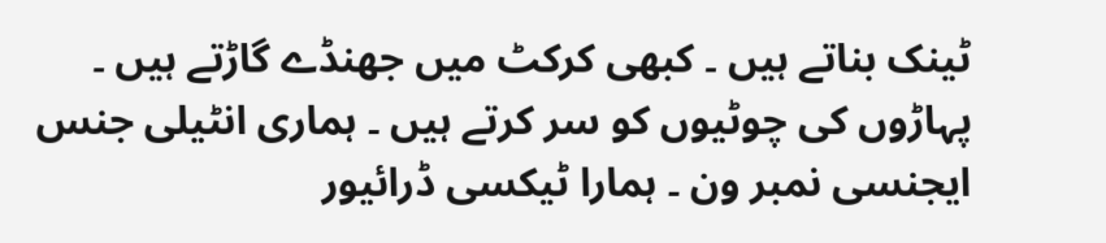ٹینک بناتے ہیں ۔ کبھی کرکٹ میں جھنڈے گاڑتے ہیں ۔ پہاڑوں کی چوٹیوں کو سر کرتے ہیں ۔ ہماری انٹیلی جنس ایجنسی نمبر ون ۔ ہمارا ٹیکسی ڈرائیور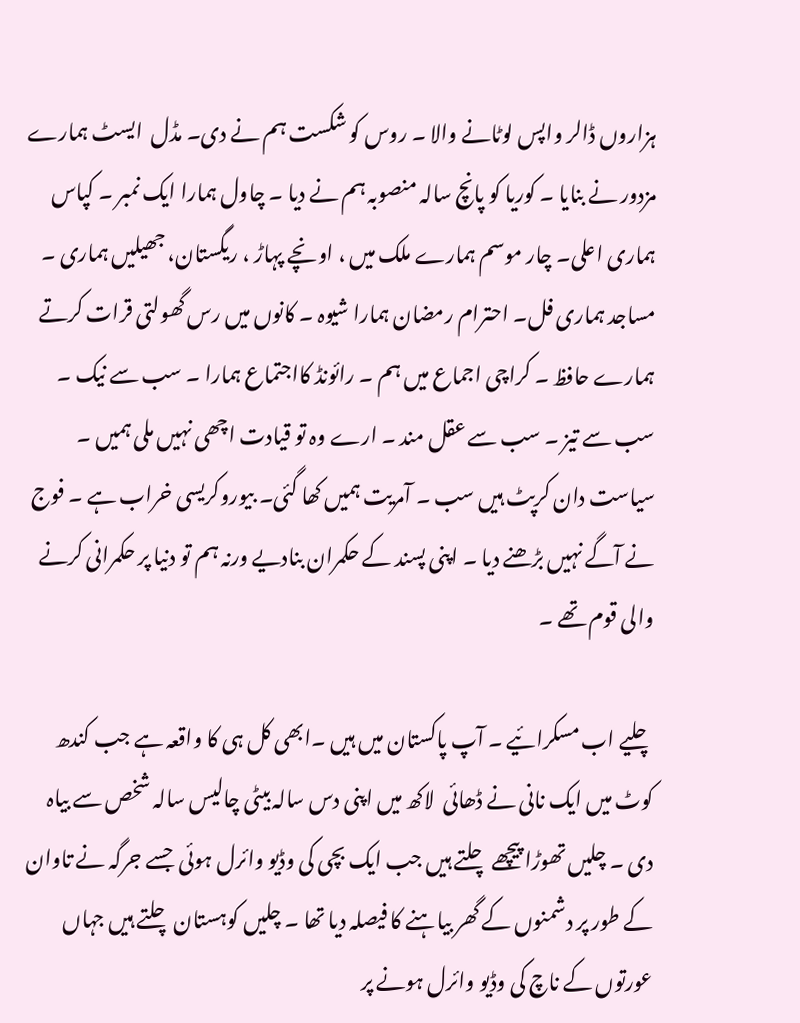ہزاروں ڈالر واپس لوٹانے والا ۔ روس کو شکست ہم نے دی۔ مڈل  ایسٹ ہمارے مزدور نے بنایا ۔ کوریا کو پانچ سالہ منصوبہ ہم نے دیا ۔ چاول ہمارا ایک نمبر ۔ کپاس ہماری اعلی۔ چار موسم ہمارے ملک میں ، اونچے پہاڑ ، ریگستان، جھیلیں ہماری ۔ مساجد ہماری فل۔ احترام رمضان ہمارا شیوہ ۔ کانوں میں رس گھولتی قرات کرتے ہمارے حافظ ۔ کراچی اجماع میں ہم ۔ رائونڈ کااجتماع ہمارا ۔ سب سے نیک ۔ سب سے تیز ۔ سب سے عقل مند ۔ ارے وہ تو قیادت اچھی نہیں ملی ہمیں ۔ سیاست دان کرپٹ ہیں سب ۔ آمریت ہمیں کھا گئی۔ بیوروکریسی خراب ہے ۔ فوج نے آگے نہیں بڑھنے دیا ۔ اپنی پسند کے حکمران بنادیے ورنہ ہم تو دنیا پر حکمرانی کرنے والی قوم تھے ۔

چلیے اب مسکرائیے ۔ آپ پاکستان میں ہیں ۔ابھی کل ہی کا واقعہ ہے جب کندھ کوٹ میں ایک نانی نے ڈھائی  لاکھ میں اپنی دس سالہ بیٹی چالیس سالہ شخص سے بیاہ دی ۔ چلیں تھوڑا پیچھے چلتے ہیں جب ایک بچی کی وڈیو وائرل ہوئی  جسے جرگہ نے تاوان کے طور پر دشمنوں کے گھر بیاہنے کا فیصلہ دیا تھا ۔ چلیں کوہستان چلتے ہیں جہاں عورتوں کے ناچ کی وڈیو وائرل ہونے پر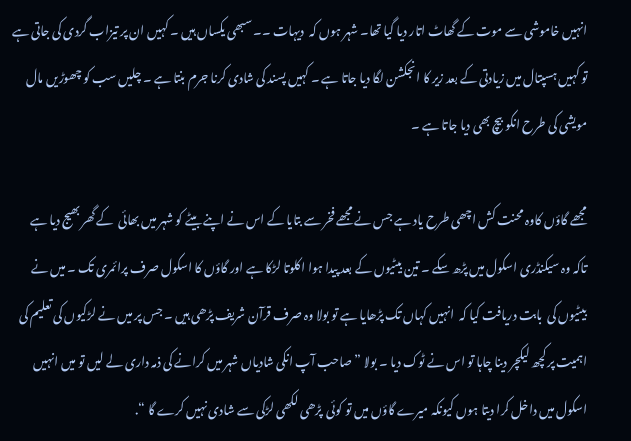انہیں خاموشی سے موت کے گھاٹ اتار دیا گیا تھا۔ شہر ہوں کہ  دیہات ۔۔ سبھی یکساں ہیں ۔ کہیں ان پر تیزاب گردی کی جاتی ہے تو کہیں ہسپتال میں زیادتی کے بعد زیر کا انجکشن لگا دیا جاتا ہے ۔ کہیں پسند کی شادی کرنا جرم بنتا ہے ۔ چلیں سب کو چھوڑیں مال مویشی کی طرح انکو بیچ بھی دیا جاتا ہے ۔

مجھے گاؤں کاوہ محنت کش اچھی طرح یاد ہے جس نے مجھے فخر سے بتایا کے اس نے اپنے بیٹے کو شہر میں بھائی  کے گھر بھیج دیا ہے تاکہ وہ سیکنڈری اسکول میں پڑھ سکے ۔ تین بیٹیوں کے بعد پیدا ہوا اکلوتا لڑکا ہے اور گاؤں کا اسکول صرف پرائمری تک ۔ میں نے بیٹیوں کی  بابت دریافت کیا کہ  انہیں کہاں تک پڑھایا ہے تو بولا وہ صرف قرآن شریف پڑھی ہیں ۔ جس پر میں نے لڑکیوں کی تعلیم کی اہمیت پر کچھ لیکچر دینا چاہا تو اس نے ٹوک دیا ۔ بولا ” صاحب آپ انکی شادیاں شہر میں کرانے کی ذمہ داری لے لیں تو میں انہیں اسکول میں داخل کرا دیتا ہوں کیونکہ میرے گاؤں میں تو کوئی  پڑھی لکھی لڑکی سے شادی نہیں کرے گا “.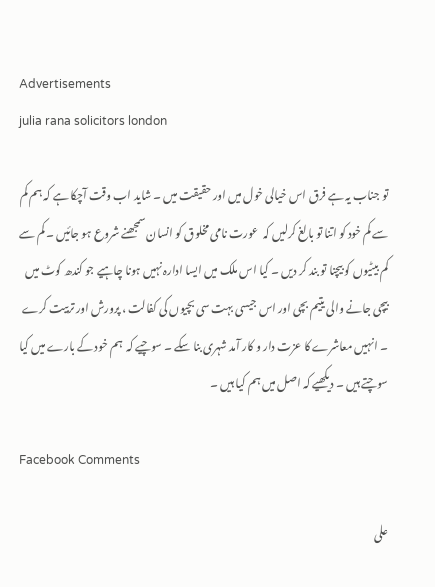Advertisements
julia rana solicitors london

تو جناب یہ ہے فرق اس خیالی خول میں اور حقیقت میں ۔ شاید اب وقت آچکا ہے کہ ہم کم سے کم خود کو اتنا تو بالغ کرلیں کہ  عورت نامی مخلوق کو انسان سمجھنے شروع ہو جائیں ۔ کم سے کم بیٹیوں کو بیچنا تو بند کر دیں ۔ کیا اس ملک میں ایسا ادارہ نہیں ہونا چاہیے جو کندھ کوٹ میں بیچی جانے والی یتیم بچی اور اس جیسی بہت سی بچیوں کی کفالت ، پرورش اور تربیت کرے ۔ انہیں معاشرے کا عزت دار و کار آمد شہری بنا سکے ۔ سوچیے کہ  ہم خود کے بارے میں کیا سوچتے ہیں ۔ دیکھیے کہ اصل میں ہم کیا ہیں ۔

Facebook Comments

علی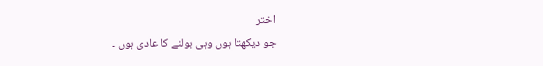اختر
جو دیکھتا ہوں وہی بولنے کا عادی ہوں ۔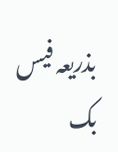بذریعہ فیس بک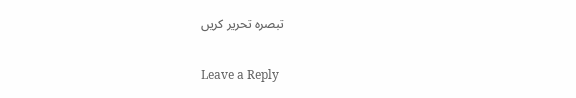تبصرہ تحریر کریں

Leave a Reply